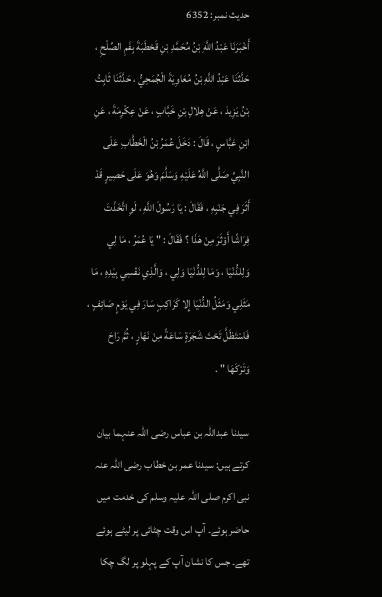حدیث نمبر: 6352
أَخْبَرَنَا عَبْدُ اللَّهِ بْنُ مُحَمَّدِ بْنِ قَحْطَبَةَ بِفَمِ الصِّلْحِ ، حَدَّثَنَا عَبْدُ اللَّهِ بْنُ مُعَاوِيَةَ الْجُمَحِيُّ ، حَدَّثَنَا ثَابِتُ بْنُ يَزِيدَ ، عَنْ هِلالِ بْنِ خَبَّابٍ ، عَنْ عِكْرِمَةَ ، عَنِ ابْنِ عَبَّاسٍ ، قَالَ : دَخَلَ عُمَرُ بْنُ الْخَطَّابِ عَلَى النَّبِيِّ صَلَّى اللَّهُ عَلَيْهِ وَسَلَّمَ وَهُوَ عَلَى حَصِيرٍ قَدْ أَثَرَ فِي جَنْبِهِ ، فَقَالَ : يَا رَسُولَ اللَّهِ ، لَوِ اتَّخَذْتَ فِرَاشًا أَوْثَرَ مِنْ هَذَا ؟ فَقَالَ : " يَا عُمَرُ ، مَا لِي وَلِلدُّنْيَا ، وَمَا لِلدُّنْيَا وَلِي ، وَالَّذِي نَفْسِي بِيَدِهِ ، مَا مَثَلِي وَمَثَلُ الدُّنْيَا إِلا كَرَاكِبٍ سَارَ فِي يَوْمٍ صَائِفٍ ، فَاسْتَظَلَّ تَحْتَ شَجَرَةٍ سَاعَةً مِنْ نَهَارٍ ، ثُمَّ رَاحَ وَتَرْكَهَا " .

سیدنا عبداللہ بن عباس رضی اللہ عنہما بیان کرتے ہیں: سیدنا عمر بن خطاب رضی اللہ عنہ نبی اکرم صلی اللہ علیہ وسلم کی خدمت میں حاضر ہوئے۔ آپ اس وقت چٹائی پر لیٹے ہوئے تھے۔ جس کا نشان آپ کے پہلو پر لگ چکا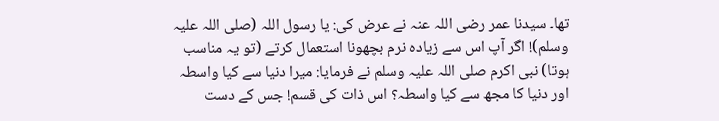تھا۔ سیدنا عمر رضی اللہ عنہ نے عرض کی: یا رسول اللہ (صلی اللہ علیہ وسلم)! اگر آپ اس سے زیادہ نرم بچھونا استعمال کرتے (تو یہ مناسب ہوتا) نبی اکرم صلی اللہ علیہ وسلم نے فرمایا: میرا دنیا سے کیا واسطہ اور دنیا کا مجھ سے کیا واسطہ؟ اس ذات کی قسم! جس کے دست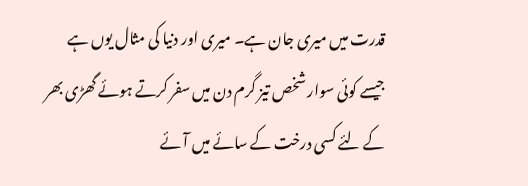قدرت میں میری جان ہے۔ میری اور دنیا کی مثال یوں ہے جیسے کوئی سوار شخص تیز گرم دن میں سفر کرتے ہوئے گھڑی بھر کے لئے کسی درخت کے سائے میں آئے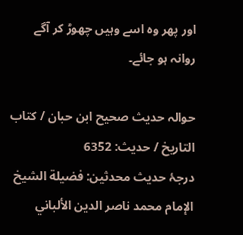اور پھر وہ اسے وہیں چھوڑ کر آگے روانہ ہو جائے۔

حوالہ حدیث صحیح ابن حبان / كتاب التاريخ / حدیث: 6352
درجۂ حدیث محدثین: فضيلة الشيخ الإمام محمد ناصر الدين الألباني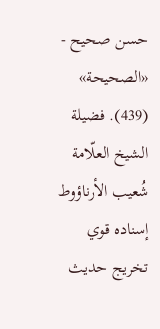حسن صحيح - «الصحيحة» (439). فضيلة الشيخ العلّامة شُعيب الأرناؤوط إسناده قوي
تخریج حدیث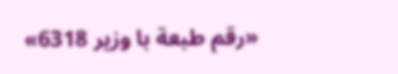«رقم طبعة با وزير 6318»